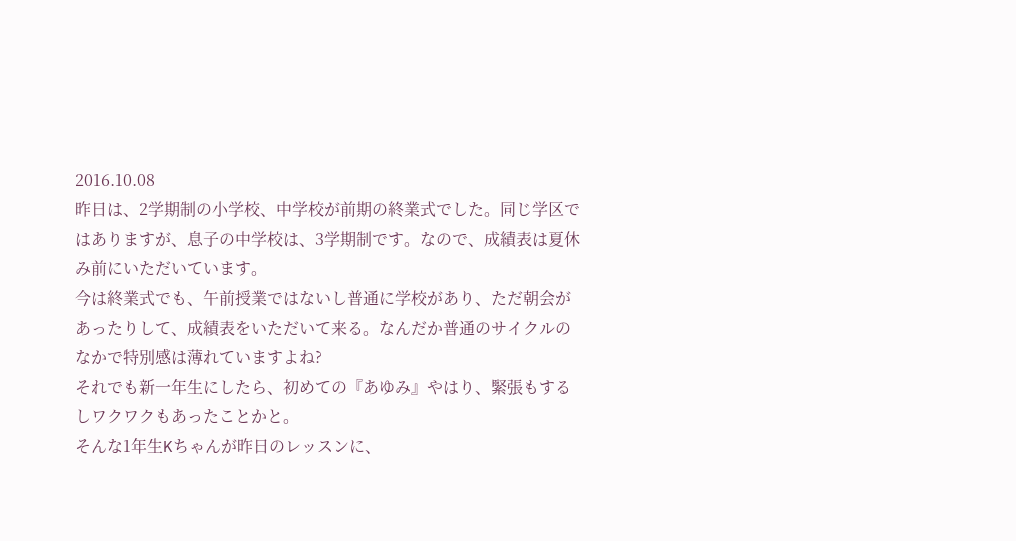2016.10.08
昨日は、2学期制の小学校、中学校が前期の終業式でした。同じ学区ではありますが、息子の中学校は、3学期制です。なので、成績表は夏休み前にいただいています。
今は終業式でも、午前授業ではないし普通に学校があり、ただ朝会があったりして、成績表をいただいて来る。なんだか普通のサイクルのなかで特別感は薄れていますよね?
それでも新一年生にしたら、初めての『あゆみ』やはり、緊張もするしワクワクもあったことかと。
そんな1年生Kちゃんが昨日のレッスンに、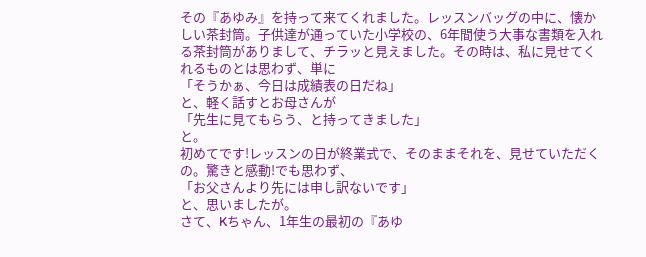その『あゆみ』を持って来てくれました。レッスンバッグの中に、懐かしい茶封筒。子供達が通っていた小学校の、6年間使う大事な書類を入れる茶封筒がありまして、チラッと見えました。その時は、私に見せてくれるものとは思わず、単に
「そうかぁ、今日は成績表の日だね」
と、軽く話すとお母さんが
「先生に見てもらう、と持ってきました」
と。
初めてです!レッスンの日が終業式で、そのままそれを、見せていただくの。驚きと感動!でも思わず、
「お父さんより先には申し訳ないです」
と、思いましたが。
さて、Kちゃん、1年生の最初の『あゆ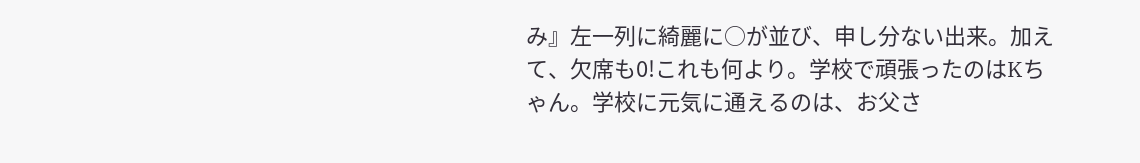み』左一列に綺麗に○が並び、申し分ない出来。加えて、欠席も0!これも何より。学校で頑張ったのはKちゃん。学校に元気に通えるのは、お父さ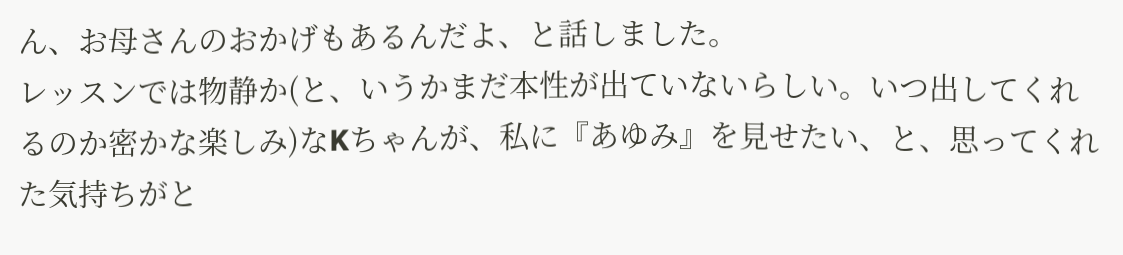ん、お母さんのおかげもあるんだよ、と話しました。
レッスンでは物静か(と、いうかまだ本性が出ていないらしい。いつ出してくれるのか密かな楽しみ)なKちゃんが、私に『あゆみ』を見せたい、と、思ってくれた気持ちがと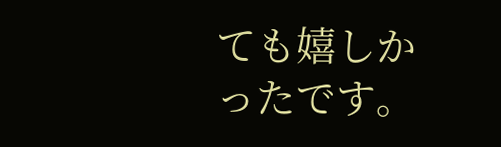ても嬉しかったです。